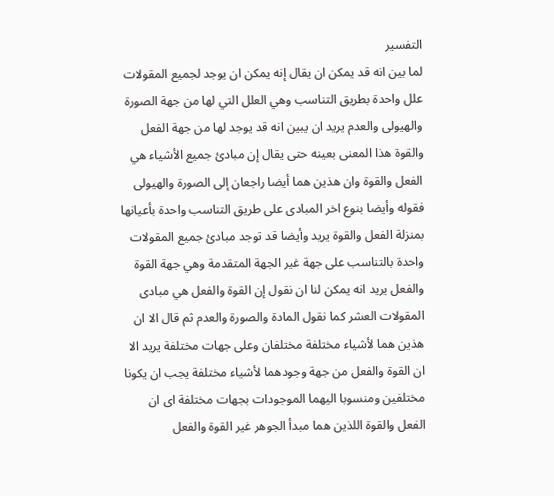التفسير
لما بين انه قد يمكن ان يقال إنه يمكن ان يوجد لجميع المقولات علل واحدة بطريق التناسب وهي العلل التي لها من جهة الصورة والهيولى والعدم يريد ان يبين انه قد يوجد لها من جهة الفعل والقوة هذا المعنى بعينه حتى يقال إن مبادئ جميع الأشياء هي الفعل والقوة وان هذين هما أيضا راجعان إلى الصورة والهيولى فقوله وأيضا بنوع اخر المبادى على طريق التناسب واحدة بأعيانها بمنزلة الفعل والقوة يريد وأيضا قد توجد مبادئ جميع المقولات واحدة بالتناسب على جهة غير الجهة المتقدمة وهي جهة القوة والفعل يريد انه يمكن لنا ان نقول إن القوة والفعل هي مبادى المقولات العشر كما نقول المادة والصورة والعدم ثم قال الا ان هذين هما لأشياء مختلفة مختلفان وعلى جهات مختلفة يريد الا ان القوة والفعل من جهة وجودهما لأشياء مختلفة يجب ان يكونا مختلفين ومنسوبا اليهما الموجودات بجهات مختلفة اى ان الفعل والقوة اللذين هما مبدأ الجوهر غير القوة والفعل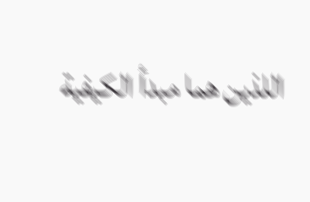اللذين هما مبدأ الكيفية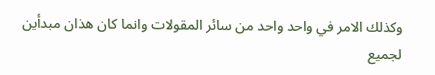وكذلك الامر في واحد واحد من سائر المقولات وانما كان هذان مبدأين لجميع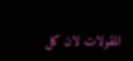المقولات لان كل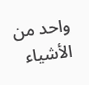واحد من الأشياء